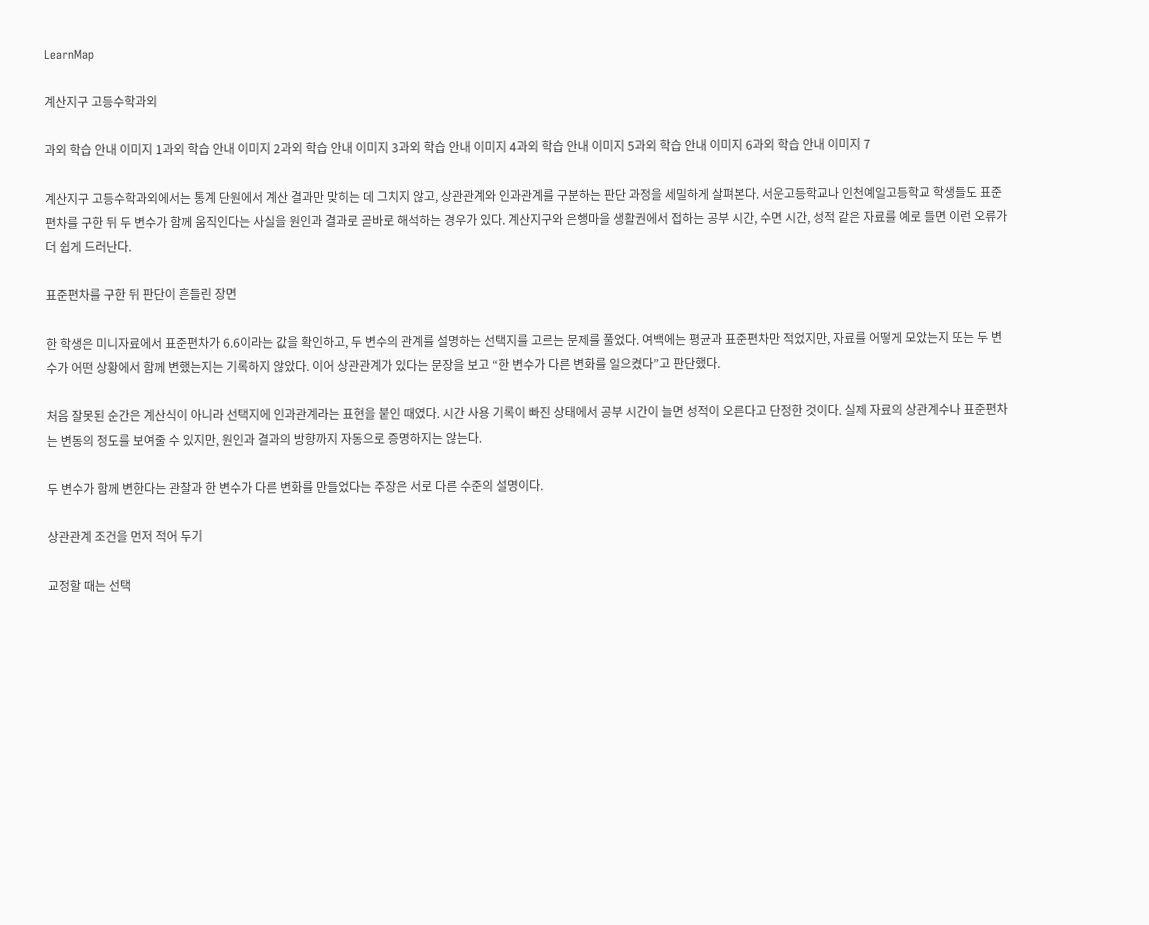LearnMap

계산지구 고등수학과외

과외 학습 안내 이미지 1과외 학습 안내 이미지 2과외 학습 안내 이미지 3과외 학습 안내 이미지 4과외 학습 안내 이미지 5과외 학습 안내 이미지 6과외 학습 안내 이미지 7

계산지구 고등수학과외에서는 통계 단원에서 계산 결과만 맞히는 데 그치지 않고, 상관관계와 인과관계를 구분하는 판단 과정을 세밀하게 살펴본다. 서운고등학교나 인천예일고등학교 학생들도 표준편차를 구한 뒤 두 변수가 함께 움직인다는 사실을 원인과 결과로 곧바로 해석하는 경우가 있다. 계산지구와 은행마을 생활권에서 접하는 공부 시간, 수면 시간, 성적 같은 자료를 예로 들면 이런 오류가 더 쉽게 드러난다.

표준편차를 구한 뒤 판단이 흔들린 장면

한 학생은 미니자료에서 표준편차가 6.6이라는 값을 확인하고, 두 변수의 관계를 설명하는 선택지를 고르는 문제를 풀었다. 여백에는 평균과 표준편차만 적었지만, 자료를 어떻게 모았는지 또는 두 변수가 어떤 상황에서 함께 변했는지는 기록하지 않았다. 이어 상관관계가 있다는 문장을 보고 “한 변수가 다른 변화를 일으켰다”고 판단했다.

처음 잘못된 순간은 계산식이 아니라 선택지에 인과관계라는 표현을 붙인 때였다. 시간 사용 기록이 빠진 상태에서 공부 시간이 늘면 성적이 오른다고 단정한 것이다. 실제 자료의 상관계수나 표준편차는 변동의 정도를 보여줄 수 있지만, 원인과 결과의 방향까지 자동으로 증명하지는 않는다.

두 변수가 함께 변한다는 관찰과 한 변수가 다른 변화를 만들었다는 주장은 서로 다른 수준의 설명이다.

상관관계 조건을 먼저 적어 두기

교정할 때는 선택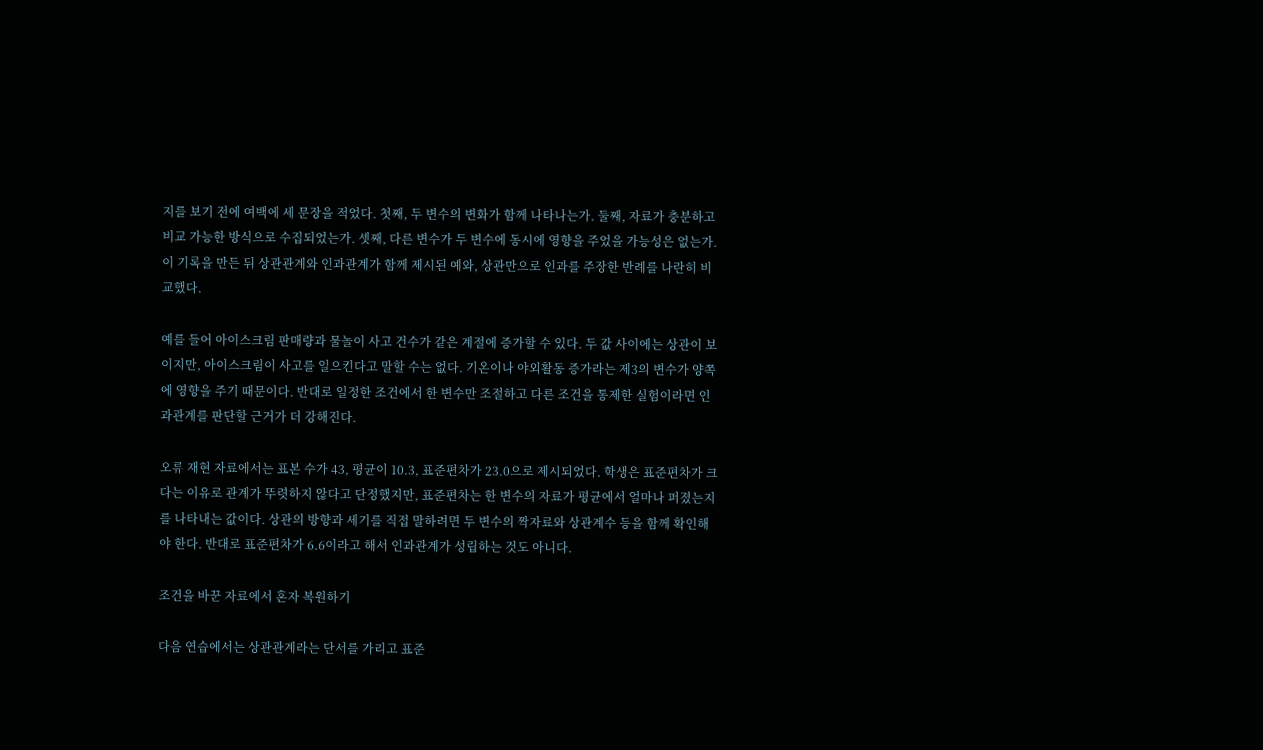지를 보기 전에 여백에 세 문장을 적었다. 첫째, 두 변수의 변화가 함께 나타나는가. 둘째, 자료가 충분하고 비교 가능한 방식으로 수집되었는가. 셋째, 다른 변수가 두 변수에 동시에 영향을 주었을 가능성은 없는가. 이 기록을 만든 뒤 상관관계와 인과관계가 함께 제시된 예와, 상관만으로 인과를 주장한 반례를 나란히 비교했다.

예를 들어 아이스크림 판매량과 물놀이 사고 건수가 같은 계절에 증가할 수 있다. 두 값 사이에는 상관이 보이지만, 아이스크림이 사고를 일으킨다고 말할 수는 없다. 기온이나 야외활동 증가라는 제3의 변수가 양쪽에 영향을 주기 때문이다. 반대로 일정한 조건에서 한 변수만 조절하고 다른 조건을 통제한 실험이라면 인과관계를 판단할 근거가 더 강해진다.

오류 재현 자료에서는 표본 수가 43, 평균이 10.3, 표준편차가 23.0으로 제시되었다. 학생은 표준편차가 크다는 이유로 관계가 뚜렷하지 않다고 단정했지만, 표준편차는 한 변수의 자료가 평균에서 얼마나 퍼졌는지를 나타내는 값이다. 상관의 방향과 세기를 직접 말하려면 두 변수의 짝자료와 상관계수 등을 함께 확인해야 한다. 반대로 표준편차가 6.6이라고 해서 인과관계가 성립하는 것도 아니다.

조건을 바꾼 자료에서 혼자 복원하기

다음 연습에서는 상관관계라는 단서를 가리고 표준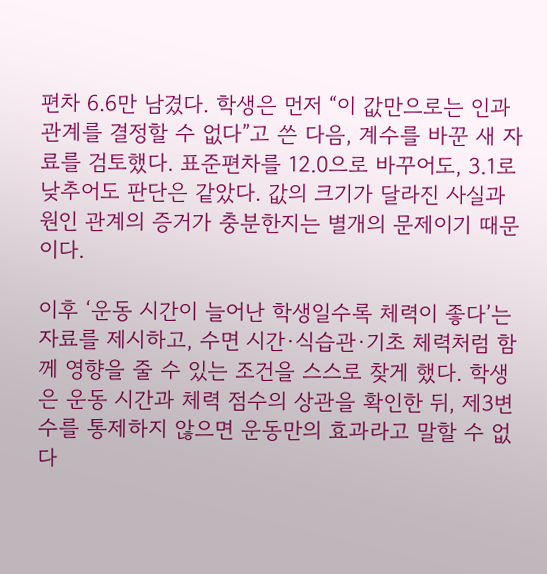편차 6.6만 남겼다. 학생은 먼저 “이 값만으로는 인과관계를 결정할 수 없다”고 쓴 다음, 계수를 바꾼 새 자료를 검토했다. 표준편차를 12.0으로 바꾸어도, 3.1로 낮추어도 판단은 같았다. 값의 크기가 달라진 사실과 원인 관계의 증거가 충분한지는 별개의 문제이기 때문이다.

이후 ‘운동 시간이 늘어난 학생일수록 체력이 좋다’는 자료를 제시하고, 수면 시간·식습관·기초 체력처럼 함께 영향을 줄 수 있는 조건을 스스로 찾게 했다. 학생은 운동 시간과 체력 점수의 상관을 확인한 뒤, 제3변수를 통제하지 않으면 운동만의 효과라고 말할 수 없다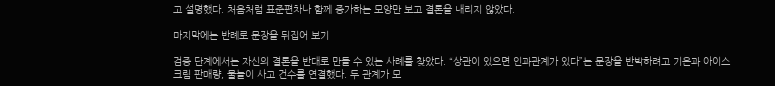고 설명했다. 처음처럼 표준편차나 함께 증가하는 모양만 보고 결론을 내리지 않았다.

마지막에는 반례로 문장을 뒤집어 보기

검증 단계에서는 자신의 결론을 반대로 만들 수 있는 사례를 찾았다. “상관이 있으면 인과관계가 있다”는 문장을 반박하려고 기온과 아이스크림 판매량, 물놀이 사고 건수를 연결했다. 두 관계가 모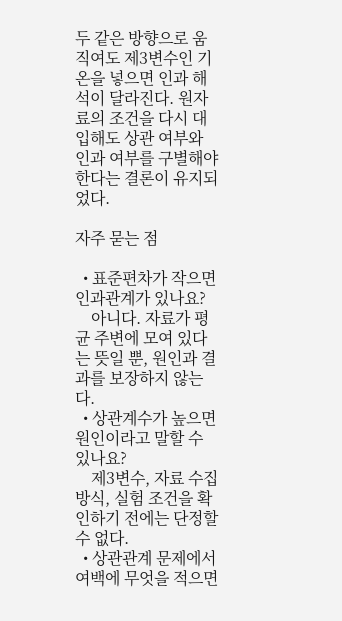두 같은 방향으로 움직여도 제3변수인 기온을 넣으면 인과 해석이 달라진다. 원자료의 조건을 다시 대입해도 상관 여부와 인과 여부를 구별해야 한다는 결론이 유지되었다.

자주 묻는 점

  • 표준편차가 작으면 인과관계가 있나요?
    아니다. 자료가 평균 주변에 모여 있다는 뜻일 뿐, 원인과 결과를 보장하지 않는다.
  • 상관계수가 높으면 원인이라고 말할 수 있나요?
    제3변수, 자료 수집 방식, 실험 조건을 확인하기 전에는 단정할 수 없다.
  • 상관관계 문제에서 여백에 무엇을 적으면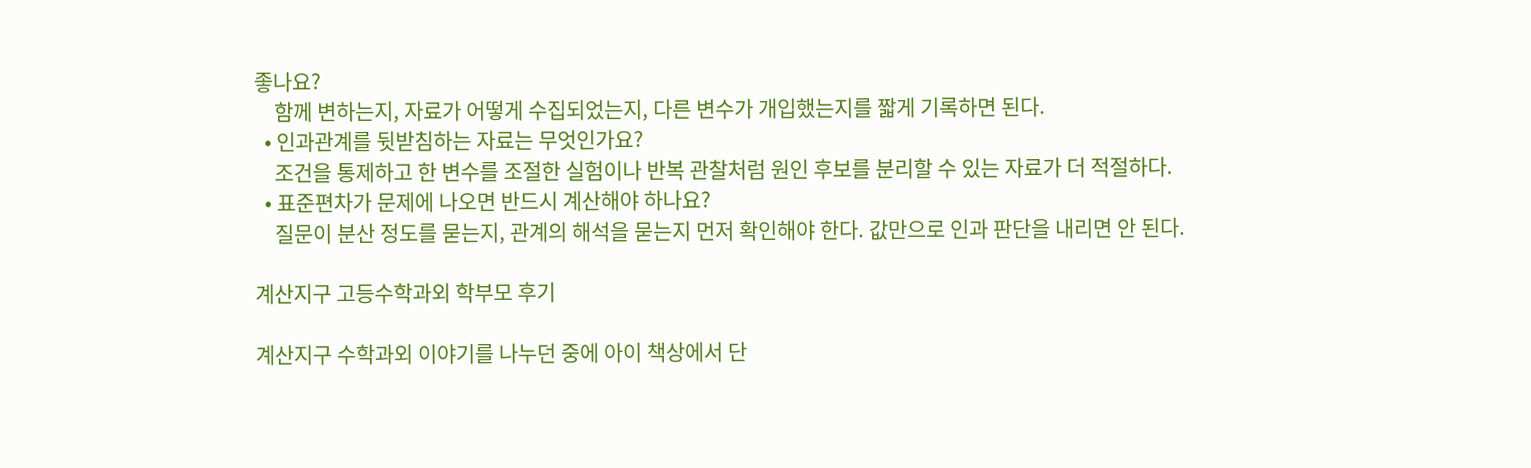좋나요?
    함께 변하는지, 자료가 어떻게 수집되었는지, 다른 변수가 개입했는지를 짧게 기록하면 된다.
  • 인과관계를 뒷받침하는 자료는 무엇인가요?
    조건을 통제하고 한 변수를 조절한 실험이나 반복 관찰처럼 원인 후보를 분리할 수 있는 자료가 더 적절하다.
  • 표준편차가 문제에 나오면 반드시 계산해야 하나요?
    질문이 분산 정도를 묻는지, 관계의 해석을 묻는지 먼저 확인해야 한다. 값만으로 인과 판단을 내리면 안 된다.

계산지구 고등수학과외 학부모 후기

계산지구 수학과외 이야기를 나누던 중에 아이 책상에서 단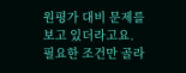원평가 대비 문제를 보고 있더라고요. 필요한 조건만 골라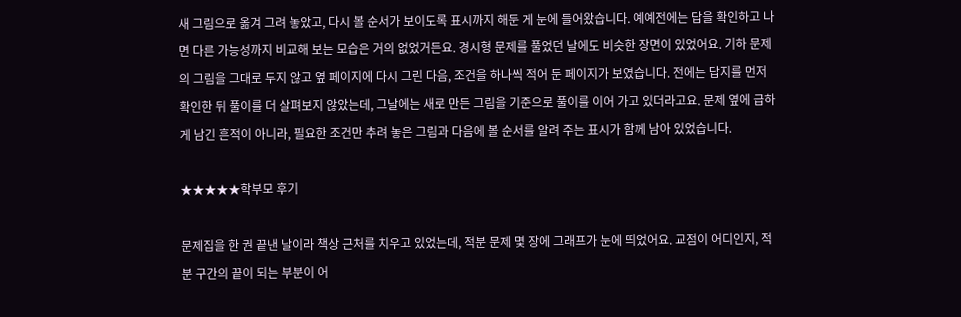새 그림으로 옮겨 그려 놓았고, 다시 볼 순서가 보이도록 표시까지 해둔 게 눈에 들어왔습니다. 예예전에는 답을 확인하고 나면 다른 가능성까지 비교해 보는 모습은 거의 없었거든요. 경시형 문제를 풀었던 날에도 비슷한 장면이 있었어요. 기하 문제의 그림을 그대로 두지 않고 옆 페이지에 다시 그린 다음, 조건을 하나씩 적어 둔 페이지가 보였습니다. 전에는 답지를 먼저 확인한 뒤 풀이를 더 살펴보지 않았는데, 그날에는 새로 만든 그림을 기준으로 풀이를 이어 가고 있더라고요. 문제 옆에 급하게 남긴 흔적이 아니라, 필요한 조건만 추려 놓은 그림과 다음에 볼 순서를 알려 주는 표시가 함께 남아 있었습니다.

★★★★★학부모 후기

문제집을 한 권 끝낸 날이라 책상 근처를 치우고 있었는데, 적분 문제 몇 장에 그래프가 눈에 띄었어요. 교점이 어디인지, 적분 구간의 끝이 되는 부분이 어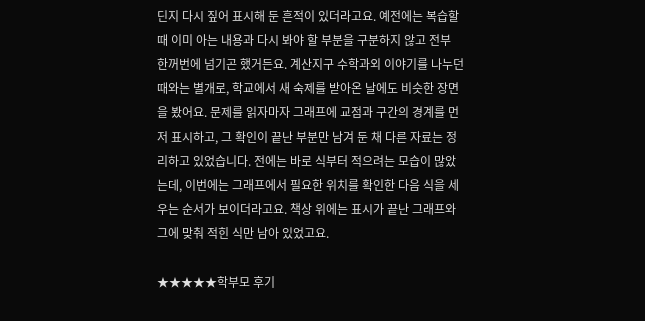딘지 다시 짚어 표시해 둔 흔적이 있더라고요. 예전에는 복습할 때 이미 아는 내용과 다시 봐야 할 부분을 구분하지 않고 전부 한꺼번에 넘기곤 했거든요. 계산지구 수학과외 이야기를 나누던 때와는 별개로, 학교에서 새 숙제를 받아온 날에도 비슷한 장면을 봤어요. 문제를 읽자마자 그래프에 교점과 구간의 경계를 먼저 표시하고, 그 확인이 끝난 부분만 남겨 둔 채 다른 자료는 정리하고 있었습니다. 전에는 바로 식부터 적으려는 모습이 많았는데, 이번에는 그래프에서 필요한 위치를 확인한 다음 식을 세우는 순서가 보이더라고요. 책상 위에는 표시가 끝난 그래프와 그에 맞춰 적힌 식만 남아 있었고요.

★★★★★학부모 후기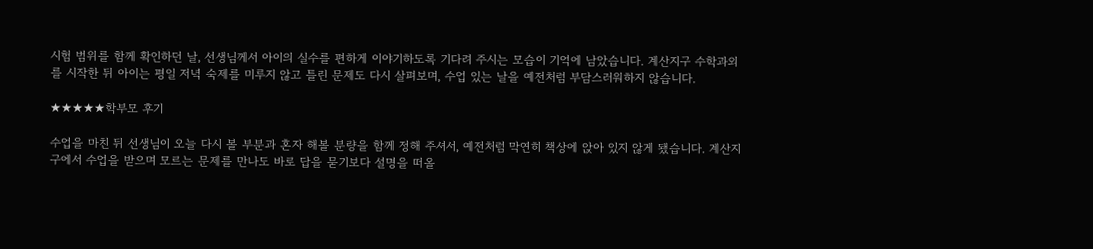시험 범위를 함께 확인하던 날, 선생님께서 아이의 실수를 편하게 이야기하도록 기다려 주시는 모습이 기억에 남았습니다. 계산지구 수학과외를 시작한 뒤 아이는 평일 저녁 숙제를 미루지 않고 틀린 문제도 다시 살펴보며, 수업 있는 날을 예전처럼 부담스러워하지 않습니다.

★★★★★학부모 후기

수업을 마친 뒤 선생님이 오늘 다시 볼 부분과 혼자 해볼 분량을 함께 정해 주셔서, 예전처럼 막연히 책상에 앉아 있지 않게 됐습니다. 계산지구에서 수업을 받으며 모르는 문제를 만나도 바로 답을 묻기보다 설명을 떠올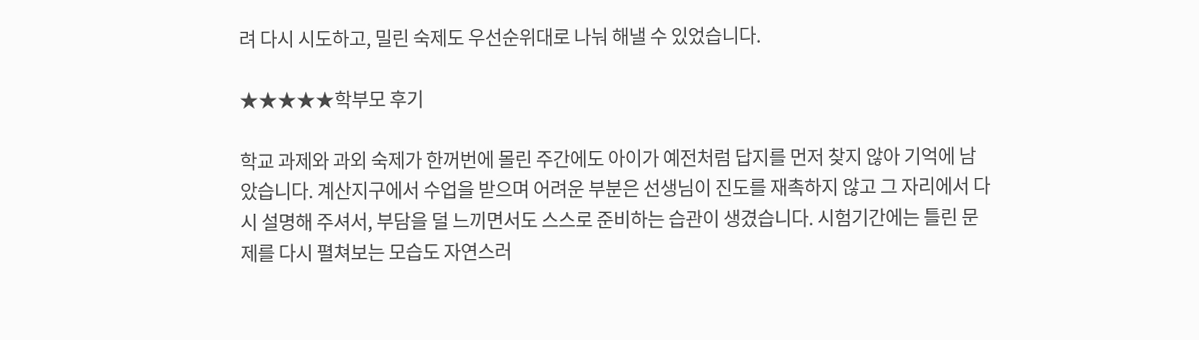려 다시 시도하고, 밀린 숙제도 우선순위대로 나눠 해낼 수 있었습니다.

★★★★★학부모 후기

학교 과제와 과외 숙제가 한꺼번에 몰린 주간에도 아이가 예전처럼 답지를 먼저 찾지 않아 기억에 남았습니다. 계산지구에서 수업을 받으며 어려운 부분은 선생님이 진도를 재촉하지 않고 그 자리에서 다시 설명해 주셔서, 부담을 덜 느끼면서도 스스로 준비하는 습관이 생겼습니다. 시험기간에는 틀린 문제를 다시 펼쳐보는 모습도 자연스러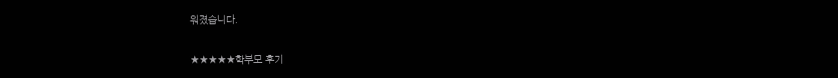워졌습니다.

★★★★★학부모 후기